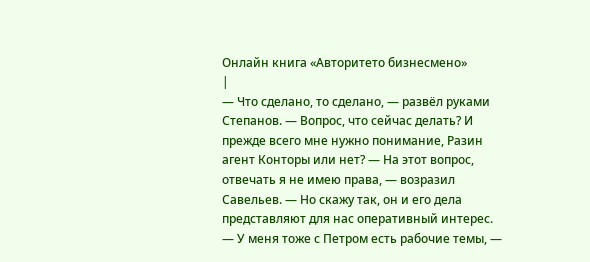Онлайн книга «Авторитето бизнесмено»
|
— Что сделано, то сделано, — развёл руками Степанов. — Вопрос, что сейчас делать? И прежде всего мне нужно понимание, Разин агент Конторы или нет? — На этот вопрос, отвечать я не имею права, — возразил Савельев. — Но скажу так, он и его дела представляют для нас оперативный интерес. — У меня тоже с Петром есть рабочие темы, —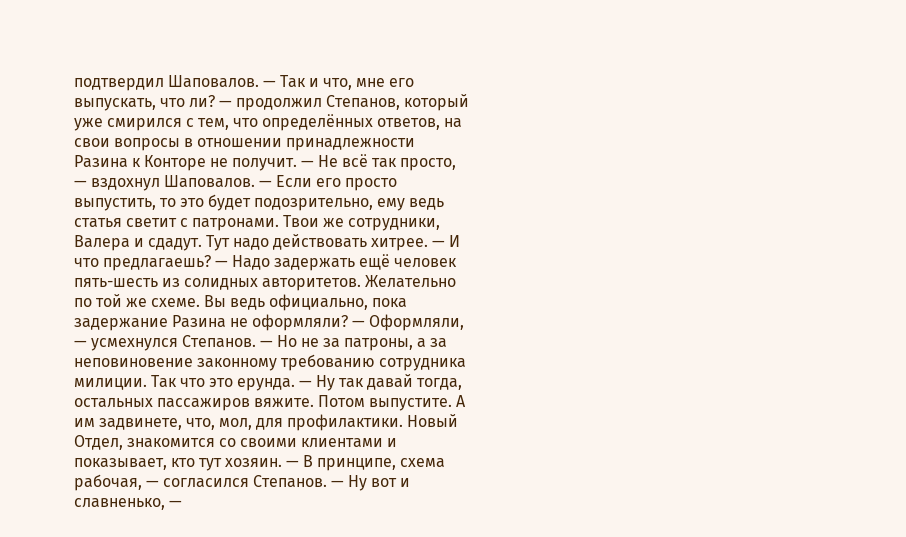подтвердил Шаповалов. — Так и что, мне его выпускать, что ли? — продолжил Степанов, который уже смирился с тем, что определённых ответов, на свои вопросы в отношении принадлежности Разина к Конторе не получит. — Не всё так просто, — вздохнул Шаповалов. — Если его просто выпустить, то это будет подозрительно, ему ведь статья светит с патронами. Твои же сотрудники, Валера и сдадут. Тут надо действовать хитрее. — И что предлагаешь? — Надо задержать ещё человек пять-шесть из солидных авторитетов. Желательно по той же схеме. Вы ведь официально, пока задержание Разина не оформляли? — Оформляли, — усмехнулся Степанов. — Но не за патроны, а за неповиновение законному требованию сотрудника милиции. Так что это ерунда. — Ну так давай тогда, остальных пассажиров вяжите. Потом выпустите. А им задвинете, что, мол, для профилактики. Новый Отдел, знакомится со своими клиентами и показывает, кто тут хозяин. — В принципе, схема рабочая, — согласился Степанов. — Ну вот и славненько, —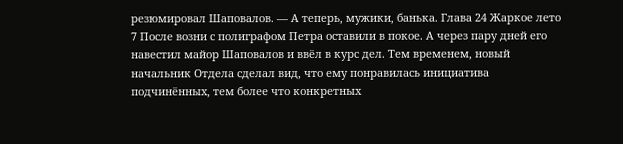резюмировал Шаповалов. — А теперь, мужики, банька. Глава 24 Жаркое лето 7 После возни с полиграфом Петра оставили в покое. А через пару дней его навестил майор Шаповалов и ввёл в курс дел. Тем временем, новый начальник Отдела сделал вид, что ему понравилась инициатива подчинённых, тем более что конкретных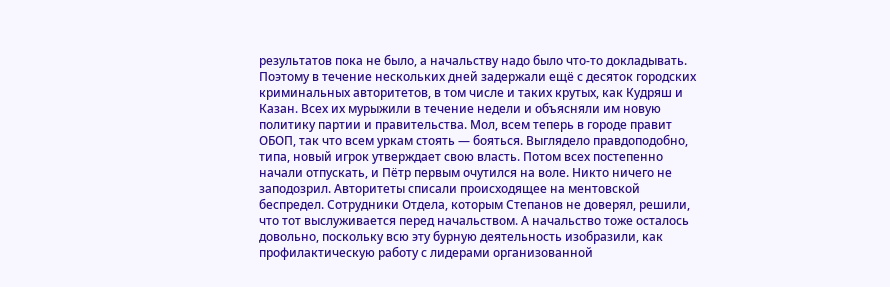результатов пока не было, а начальству надо было что-то докладывать. Поэтому в течение нескольких дней задержали ещё с десяток городских криминальных авторитетов, в том числе и таких крутых, как Кудряш и Казан. Всех их мурыжили в течение недели и объясняли им новую политику партии и правительства. Мол, всем теперь в городе правит ОБОП, так что всем уркам стоять — бояться. Выглядело правдоподобно, типа, новый игрок утверждает свою власть. Потом всех постепенно начали отпускать, и Пётр первым очутился на воле. Никто ничего не заподозрил. Авторитеты списали происходящее на ментовской беспредел. Сотрудники Отдела, которым Степанов не доверял, решили, что тот выслуживается перед начальством. А начальство тоже осталось довольно, поскольку всю эту бурную деятельность изобразили, как профилактическую работу с лидерами организованной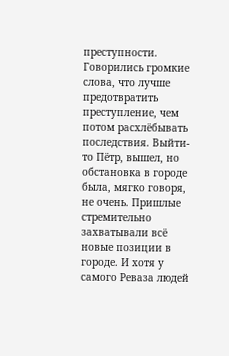преступности. Говорились громкие слова, что лучше предотвратить преступление, чем потом расхлёбывать последствия. Выйти-то Пётр, вышел, но обстановка в городе была, мягко говоря, не очень. Пришлые стремительно захватывали всё новые позиции в городе. И хотя у самого Реваза людей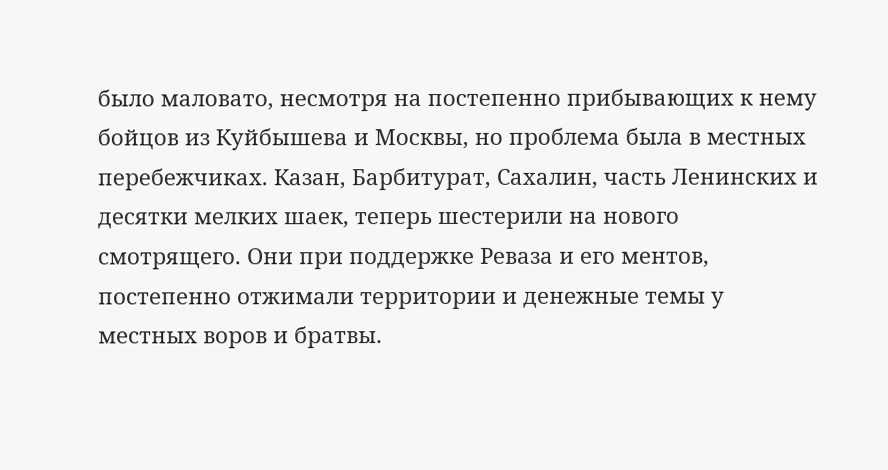было маловато, несмотря на постепенно прибывающих к нему бойцов из Куйбышева и Москвы, но проблема была в местных перебежчиках. Казан, Барбитурат, Сахалин, часть Ленинских и десятки мелких шаек, теперь шестерили на нового смотрящего. Они при поддержке Реваза и его ментов, постепенно отжимали территории и денежные темы у местных воров и братвы.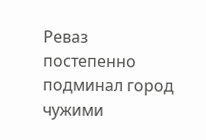Реваз постепенно подминал город чужими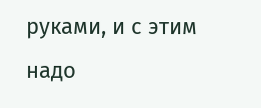руками, и с этим надо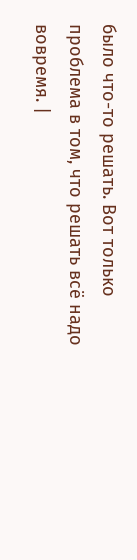было что-то решать. Вот только проблема в том, что решать всё надо вовремя. |